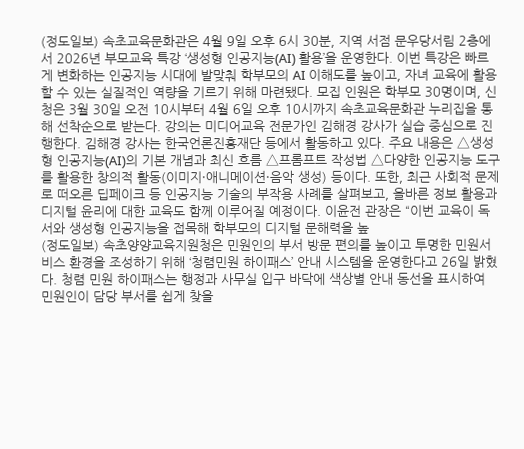(정도일보) 속초교육문화관은 4월 9일 오후 6시 30분, 지역 서점 문우당서림 2층에서 2026년 부모교육 특강 ‘생성형 인공지능(AI) 활용’을 운영한다. 이번 특강은 빠르게 변화하는 인공지능 시대에 발맞춰 학부모의 AI 이해도를 높이고, 자녀 교육에 활용할 수 있는 실질적인 역량을 기르기 위해 마련됐다. 모집 인원은 학부모 30명이며, 신청은 3월 30일 오전 10시부터 4월 6일 오후 10시까지 속초교육문화관 누리집을 통해 선착순으로 받는다. 강의는 미디어교육 전문가인 김해경 강사가 실습 중심으로 진행한다. 김해경 강사는 한국언론진흥재단 등에서 활동하고 있다. 주요 내용은 △생성형 인공지능(AI)의 기본 개념과 최신 흐름 △프롬프트 작성법 △다양한 인공지능 도구를 활용한 창의적 활동(이미지·애니메이션·음악 생성) 등이다. 또한, 최근 사회적 문제로 떠오른 딥페이크 등 인공지능 기술의 부작용 사례를 살펴보고, 올바른 정보 활용과 디지털 윤리에 대한 교육도 함께 이루어질 예정이다. 이윤전 관장은 “이번 교육이 독서와 생성형 인공지능을 접목해 학부모의 디지털 문해력을 높
(정도일보) 속초양양교육지원청은 민원인의 부서 방문 편의를 높이고 투명한 민원서비스 환경을 조성하기 위해 ‘청렴민원 하이패스’ 안내 시스템을 운영한다고 26일 밝혔다. 청렴 민원 하이패스는 행정과 사무실 입구 바닥에 색상별 안내 동선을 표시하여 민원인이 담당 부서를 쉽게 찾을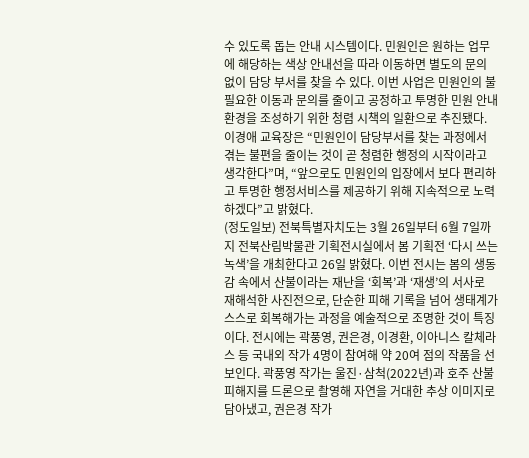수 있도록 돕는 안내 시스템이다. 민원인은 원하는 업무에 해당하는 색상 안내선을 따라 이동하면 별도의 문의 없이 담당 부서를 찾을 수 있다. 이번 사업은 민원인의 불필요한 이동과 문의를 줄이고 공정하고 투명한 민원 안내 환경을 조성하기 위한 청렴 시책의 일환으로 추진됐다. 이경애 교육장은 “민원인이 담당부서를 찾는 과정에서 겪는 불편을 줄이는 것이 곧 청렴한 행정의 시작이라고 생각한다”며, “앞으로도 민원인의 입장에서 보다 편리하고 투명한 행정서비스를 제공하기 위해 지속적으로 노력하겠다”고 밝혔다.
(정도일보) 전북특별자치도는 3월 26일부터 6월 7일까지 전북산림박물관 기획전시실에서 봄 기획전 ‘다시 쓰는 녹색’을 개최한다고 26일 밝혔다. 이번 전시는 봄의 생동감 속에서 산불이라는 재난을 ‘회복’과 ‘재생’의 서사로 재해석한 사진전으로, 단순한 피해 기록을 넘어 생태계가 스스로 회복해가는 과정을 예술적으로 조명한 것이 특징이다. 전시에는 곽풍영, 권은경, 이경환, 이아니스 칼체라스 등 국내외 작가 4명이 참여해 약 20여 점의 작품을 선보인다. 곽풍영 작가는 울진·삼척(2022년)과 호주 산불 피해지를 드론으로 촬영해 자연을 거대한 추상 이미지로 담아냈고, 권은경 작가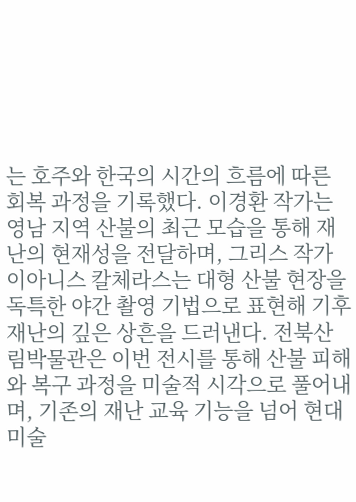는 호주와 한국의 시간의 흐름에 따른 회복 과정을 기록했다. 이경환 작가는 영남 지역 산불의 최근 모습을 통해 재난의 현재성을 전달하며, 그리스 작가 이아니스 칼체라스는 대형 산불 현장을 독특한 야간 촬영 기법으로 표현해 기후 재난의 깊은 상흔을 드러낸다. 전북산림박물관은 이번 전시를 통해 산불 피해와 복구 과정을 미술적 시각으로 풀어내며, 기존의 재난 교육 기능을 넘어 현대 미술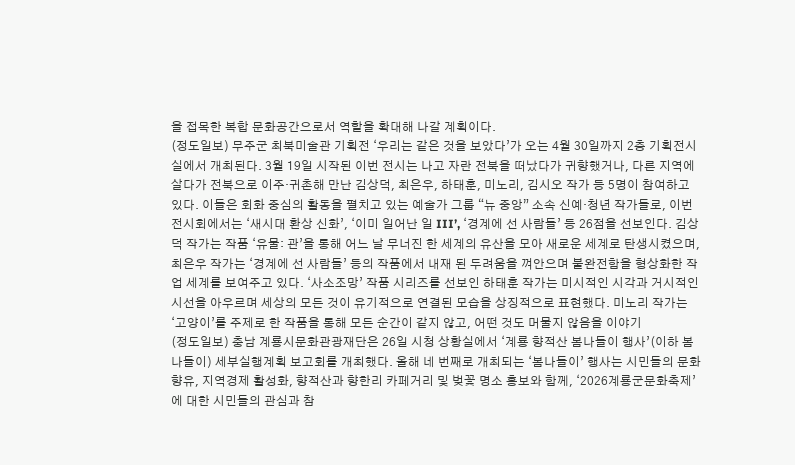을 접목한 복합 문화공간으로서 역할을 확대해 나갈 계획이다.
(정도일보) 무주군 최북미술관 기획전 ‘우리는 같은 것을 보았다’가 오는 4월 30일까지 2층 기획전시실에서 개최된다. 3월 19일 시작된 이번 전시는 나고 자란 전북을 떠났다가 귀향했거나, 다른 지역에 살다가 전북으로 이주·귀촌해 만난 김상덕, 최은우, 하태훈, 미노리, 김시오 작가 등 5명이 참여하고 있다. 이들은 회화 중심의 활동을 펼치고 있는 예술가 그룹 “뉴 중앙” 소속 신예·청년 작가들로, 이번 전시회에서는 ‘새시대 환상 신화’, ‘이미 일어난 일 III’, ‘경계에 선 사람들’ 등 26점을 선보인다. 김상덕 작가는 작품 ‘유물: 관’을 통해 어느 날 무너진 한 세계의 유산을 모아 새로운 세계로 탄생시켰으며, 최은우 작가는 ‘경계에 선 사람들’ 등의 작품에서 내재 된 두려움을 껴안으며 불완전함을 형상화한 작업 세계를 보여주고 있다. ‘사소조망’ 작품 시리즈를 선보인 하태훈 작가는 미시적인 시각과 거시적인 시선을 아우르며 세상의 모든 것이 유기적으로 연결된 모습을 상징적으로 표현했다. 미노리 작가는 ‘고양이’를 주제로 한 작품을 통해 모든 순간이 같지 않고, 어떤 것도 머물지 않음을 이야기
(정도일보) 충남 계룡시문화관광재단은 26일 시청 상황실에서 ‘계룡 향적산 봄나들이 행사’(이하 봄나들이) 세부실행계획 보고회를 개최했다. 올해 네 번째로 개최되는 ‘봄나들이’ 행사는 시민들의 문화향유, 지역경제 활성화, 향적산과 향한리 카페거리 및 벚꽃 명소 홍보와 함께, ‘2026계룡군문화축제’에 대한 시민들의 관심과 참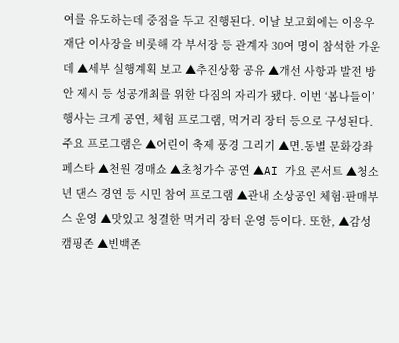여를 유도하는데 중점을 두고 진행된다. 이날 보고회에는 이응우 재단 이사장을 비롯해 각 부서장 등 관계자 30여 명이 참석한 가운데 ▲세부 실행계획 보고 ▲추진상황 공유 ▲개선 사항과 발전 방안 제시 등 성공개최를 위한 다짐의 자리가 됐다. 이번 ‘봄나들이’ 행사는 크게 공연, 체험 프로그램, 먹거리 장터 등으로 구성된다. 주요 프로그램은 ▲어린이 축제 풍경 그리기 ▲면․동별 문화강좌 페스타 ▲천원 경매쇼 ▲초청가수 공연 ▲AI 가요 콘서트 ▲청소년 댄스 경연 등 시민 참여 프로그램 ▲관내 소상공인 체험·판매부스 운영 ▲맛있고 청결한 먹거리 장터 운영 등이다. 또한, ▲감성 캠핑존 ▲빈백존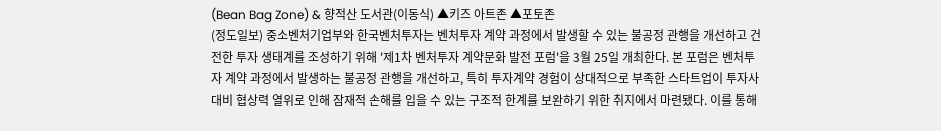(Bean Bag Zone) & 향적산 도서관(이동식) ▲키즈 아트존 ▲포토존
(정도일보) 중소벤처기업부와 한국벤처투자는 벤처투자 계약 과정에서 발생할 수 있는 불공정 관행을 개선하고 건전한 투자 생태계를 조성하기 위해 '제1차 벤처투자 계약문화 발전 포럼'을 3월 25일 개최한다. 본 포럼은 벤처투자 계약 과정에서 발생하는 불공정 관행을 개선하고, 특히 투자계약 경험이 상대적으로 부족한 스타트업이 투자사 대비 협상력 열위로 인해 잠재적 손해를 입을 수 있는 구조적 한계를 보완하기 위한 취지에서 마련됐다. 이를 통해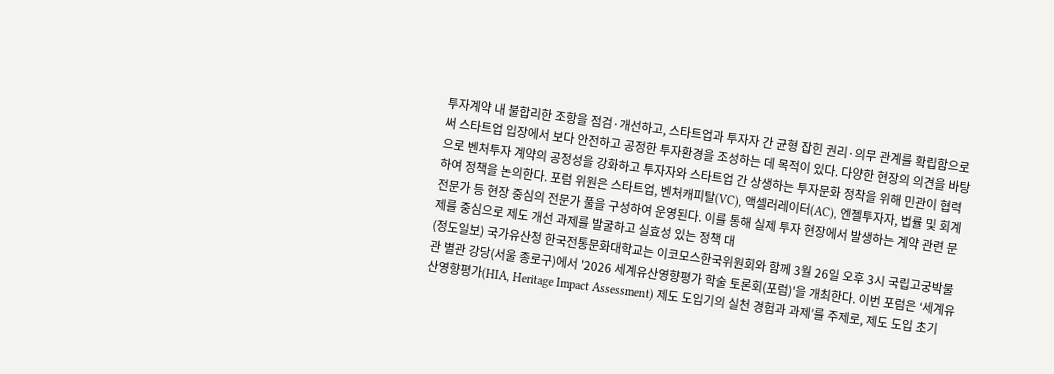투자계약 내 불합리한 조항을 점검·개선하고, 스타트업과 투자자 간 균형 잡힌 권리·의무 관계를 확립함으로써 스타트업 입장에서 보다 안전하고 공정한 투자환경을 조성하는 데 목적이 있다. 다양한 현장의 의견을 바탕으로 벤처투자 계약의 공정성을 강화하고 투자자와 스타트업 간 상생하는 투자문화 정착을 위해 민관이 협력하여 정책을 논의한다. 포럼 위원은 스타트업, 벤처캐피탈(VC), 액셀러레이터(AC), 엔젤투자자, 법률 및 회계 전문가 등 현장 중심의 전문가 풀을 구성하여 운영된다. 이를 통해 실제 투자 현장에서 발생하는 계약 관련 문제를 중심으로 제도 개선 과제를 발굴하고 실효성 있는 정책 대
(정도일보) 국가유산청 한국전통문화대학교는 이코모스한국위원회와 함께 3월 26일 오후 3시 국립고궁박물관 별관 강당(서울 종로구)에서 '2026 세계유산영향평가 학술 토론회(포럼)'을 개최한다. 이번 포럼은 ‘세계유산영향평가(HIA, Heritage Impact Assessment) 제도 도입기의 실천 경험과 과제’를 주제로, 제도 도입 초기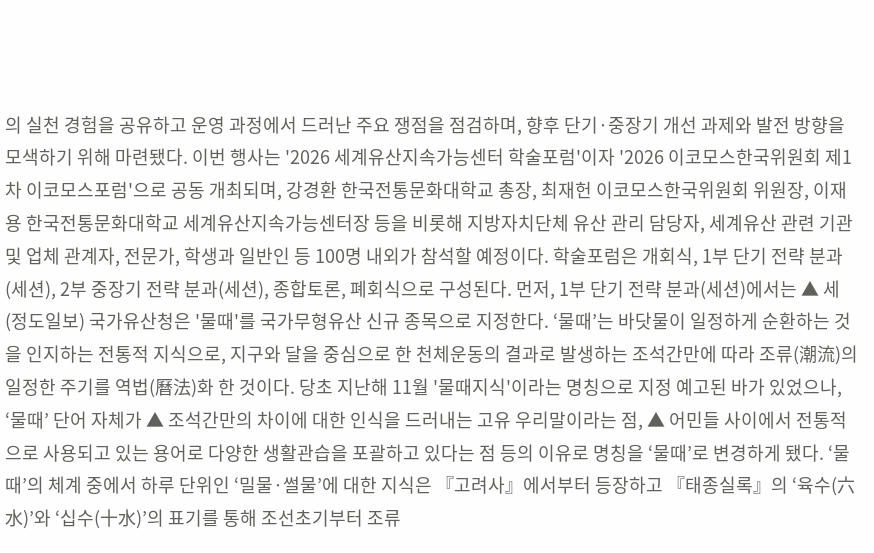의 실천 경험을 공유하고 운영 과정에서 드러난 주요 쟁점을 점검하며, 향후 단기·중장기 개선 과제와 발전 방향을 모색하기 위해 마련됐다. 이번 행사는 '2026 세계유산지속가능센터 학술포럼'이자 '2026 이코모스한국위원회 제1차 이코모스포럼'으로 공동 개최되며, 강경환 한국전통문화대학교 총장, 최재헌 이코모스한국위원회 위원장, 이재용 한국전통문화대학교 세계유산지속가능센터장 등을 비롯해 지방자치단체 유산 관리 담당자, 세계유산 관련 기관 및 업체 관계자, 전문가, 학생과 일반인 등 100명 내외가 참석할 예정이다. 학술포럼은 개회식, 1부 단기 전략 분과(세션), 2부 중장기 전략 분과(세션), 종합토론, 폐회식으로 구성된다. 먼저, 1부 단기 전략 분과(세션)에서는 ▲ 세
(정도일보) 국가유산청은 '물때'를 국가무형유산 신규 종목으로 지정한다. ‘물때’는 바닷물이 일정하게 순환하는 것을 인지하는 전통적 지식으로, 지구와 달을 중심으로 한 천체운동의 결과로 발생하는 조석간만에 따라 조류(潮流)의 일정한 주기를 역법(曆法)화 한 것이다. 당초 지난해 11월 '물때지식'이라는 명칭으로 지정 예고된 바가 있었으나, ‘물때’ 단어 자체가 ▲ 조석간만의 차이에 대한 인식을 드러내는 고유 우리말이라는 점, ▲ 어민들 사이에서 전통적으로 사용되고 있는 용어로 다양한 생활관습을 포괄하고 있다는 점 등의 이유로 명칭을 ‘물때’로 변경하게 됐다. ‘물때’의 체계 중에서 하루 단위인 ‘밀물·썰물’에 대한 지식은 『고려사』에서부터 등장하고 『태종실록』의 ‘육수(六水)’와 ‘십수(十水)’의 표기를 통해 조선초기부터 조류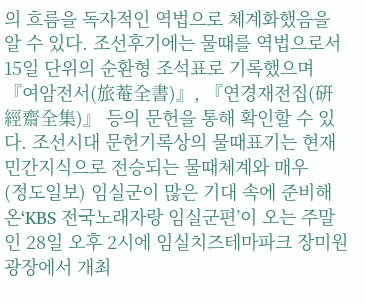의 흐름을 독자적인 역법으로 체계화했음을 알 수 있다. 조선후기에는 물때를 역법으로서 15일 단위의 순환형 조석표로 기록했으며 『여암전서(旅菴全書)』, 『연경재전집(硏經齋全集)』 등의 문헌을 통해 확인할 수 있다. 조선시대 문헌기록상의 물때표기는 현재 민간지식으로 전승되는 물때체계와 매우
(정도일보) 임실군이 많은 기대 속에 준비해 온‘KBS 전국노래자랑 임실군편’이 오는 주말인 28일 오후 2시에 임실치즈테마파크 장미원 광장에서 개최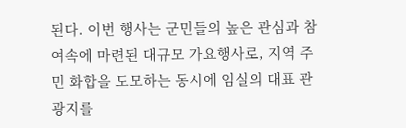된다. 이번 행사는 군민들의 높은 관심과 참여속에 마련된 대규모 가요행사로, 지역 주민 화합을 도모하는 동시에 임실의 대표 관광지를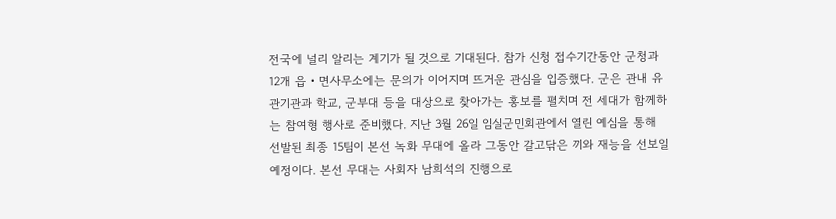전국에 널리 알리는 계기가 될 것으로 기대된다. 참가 신청 접수기간동안 군청과 12개 읍‧면사무소에는 문의가 이어지며 뜨거운 관심을 입증했다. 군은 관내 유관기관과 학교, 군부대 등을 대상으로 찾아가는 홍보를 펼치며 전 세대가 함께하는 참여형 행사로 준비했다. 지난 3월 26일 임실군민회관에서 열린 예심을 통해 선발된 최종 15팀이 본선 녹화 무대에 올라 그동안 갈고닦은 끼와 재능을 선보일 예정이다. 본선 무대는 사회자 남희석의 진행으로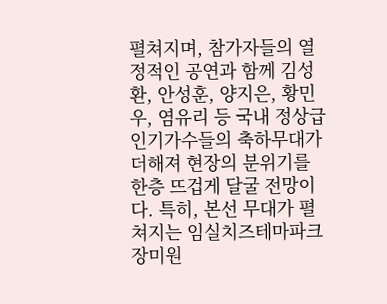펼쳐지며, 참가자들의 열정적인 공연과 함께 김성환, 안성훈, 양지은, 황민우, 염유리 등 국내 정상급 인기가수들의 축하무대가 더해져 현장의 분위기를 한층 뜨겁게 달굴 전망이다. 특히, 본선 무대가 펼쳐지는 임실치즈테마파크 장미원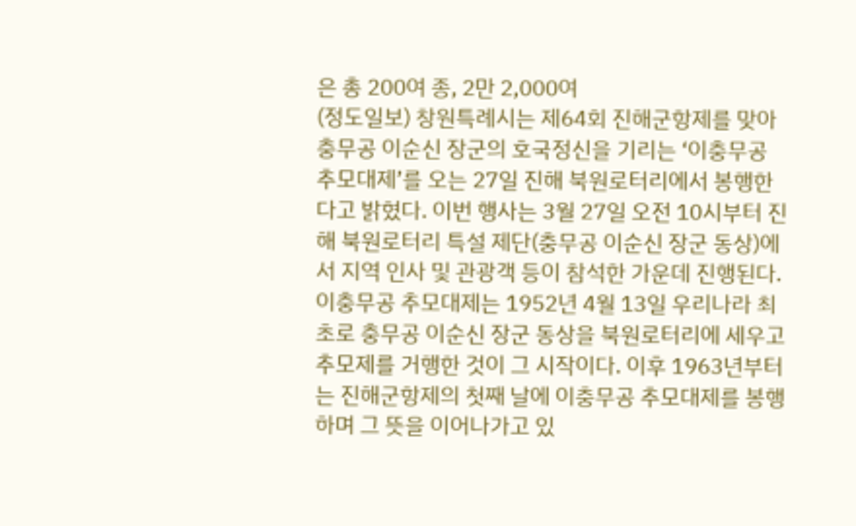은 총 200여 종, 2만 2,000여
(정도일보) 창원특례시는 제64회 진해군항제를 맞아 충무공 이순신 장군의 호국정신을 기리는 ‘이충무공 추모대제’를 오는 27일 진해 북원로터리에서 봉행한다고 밝혔다. 이번 행사는 3월 27일 오전 10시부터 진해 북원로터리 특설 제단(충무공 이순신 장군 동상)에서 지역 인사 및 관광객 등이 참석한 가운데 진행된다. 이충무공 추모대제는 1952년 4월 13일 우리나라 최초로 충무공 이순신 장군 동상을 북원로터리에 세우고 추모제를 거행한 것이 그 시작이다. 이후 1963년부터는 진해군항제의 첫째 날에 이충무공 추모대제를 봉행하며 그 뜻을 이어나가고 있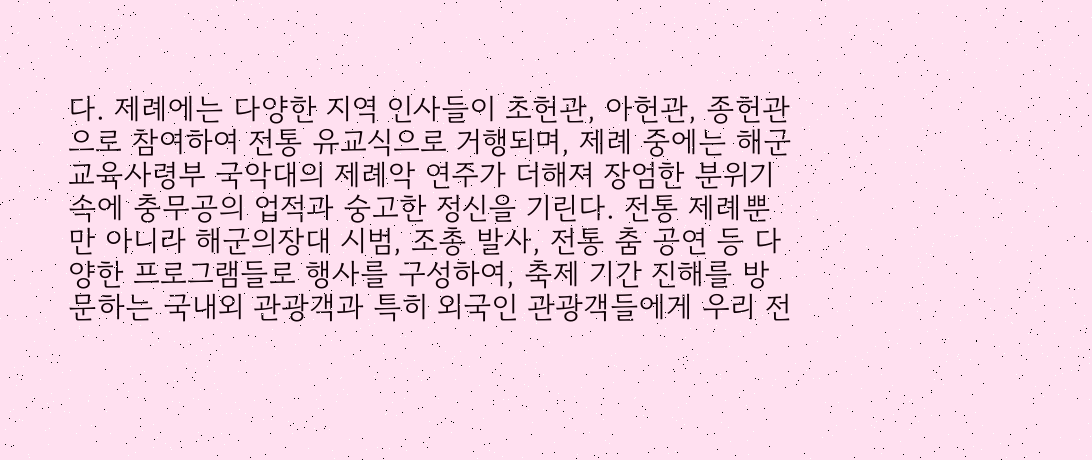다. 제례에는 다양한 지역 인사들이 초헌관, 아헌관, 종헌관으로 참여하여 전통 유교식으로 거행되며, 제례 중에는 해군교육사령부 국악대의 제례악 연주가 더해져 장엄한 분위기 속에 충무공의 업적과 숭고한 정신을 기린다. 전통 제례뿐만 아니라 해군의장대 시범, 조총 발사, 전통 춤 공연 등 다양한 프로그램들로 행사를 구성하여, 축제 기간 진해를 방문하는 국내외 관광객과 특히 외국인 관광객들에게 우리 전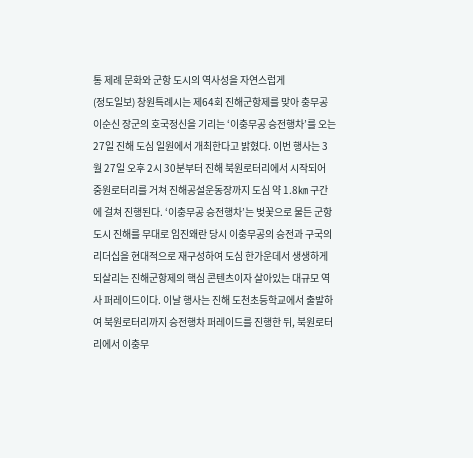통 제례 문화와 군항 도시의 역사성을 자연스럽게
(정도일보) 창원특례시는 제64회 진해군항제를 맞아 충무공 이순신 장군의 호국정신을 기리는 ‘이충무공 승전행차’를 오는 27일 진해 도심 일원에서 개최한다고 밝혔다. 이번 행사는 3월 27일 오후 2시 30분부터 진해 북원로터리에서 시작되어 중원로터리를 거쳐 진해공설운동장까지 도심 약 1.8㎞ 구간에 걸쳐 진행된다. ‘이충무공 승전행차’는 벚꽃으로 물든 군항 도시 진해를 무대로 임진왜란 당시 이충무공의 승전과 구국의 리더십을 현대적으로 재구성하여 도심 한가운데서 생생하게 되살리는 진해군항제의 핵심 콘텐츠이자 살아있는 대규모 역사 퍼레이드이다. 이날 행사는 진해 도천초등학교에서 출발하여 북원로터리까지 승전행차 퍼레이드를 진행한 뒤, 북원로터리에서 이충무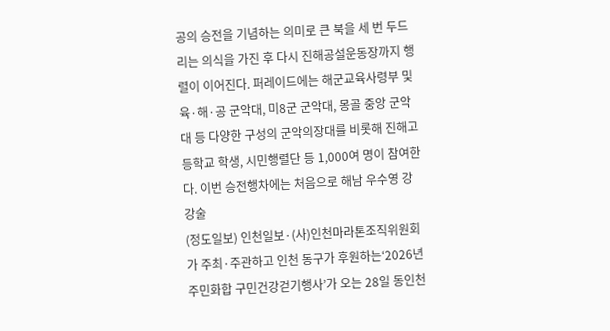공의 승전을 기념하는 의미로 큰 북을 세 번 두드리는 의식을 가진 후 다시 진해공설운동장까지 행렬이 이어진다. 퍼레이드에는 해군교육사령부 및 육·해·공 군악대, 미8군 군악대, 몽골 중앙 군악대 등 다양한 구성의 군악의장대를 비롯해 진해고등학교 학생, 시민행렬단 등 1,000여 명이 참여한다. 이번 승전행차에는 처음으로 해남 우수영 강강술
(정도일보) 인천일보·(사)인천마라톤조직위원회가 주최·주관하고 인천 동구가 후원하는‘2026년 주민화합 구민건강걷기행사’가 오는 28일 동인천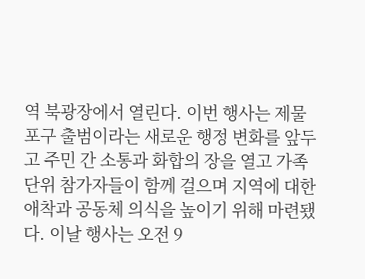역 북광장에서 열린다. 이번 행사는 제물포구 출범이라는 새로운 행정 변화를 앞두고 주민 간 소통과 화합의 장을 열고 가족 단위 참가자들이 함께 걸으며 지역에 대한 애착과 공동체 의식을 높이기 위해 마련됐다. 이날 행사는 오전 9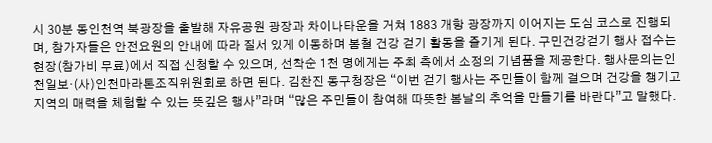시 30분 동인천역 북광장을 출발해 자유공원 광장과 차이나타운을 거쳐 1883 개항 광장까지 이어지는 도심 코스로 진행되며, 참가자들은 안전요원의 안내에 따라 질서 있게 이동하며 봄철 건강 걷기 활동을 즐기게 된다. 구민건강걷기 행사 접수는 현장(참가비 무료)에서 직접 신청할 수 있으며, 선착순 1천 명에게는 주최 측에서 소정의 기념품을 제공한다. 행사문의는인천일보·(사)인천마라톤조직위원회로 하면 된다. 김찬진 동구청장은 “이번 걷기 행사는 주민들이 함께 걸으며 건강을 챙기고 지역의 매력을 체험할 수 있는 뜻깊은 행사”라며 “많은 주민들이 참여해 따뜻한 봄날의 추억을 만들기를 바란다”고 말했다.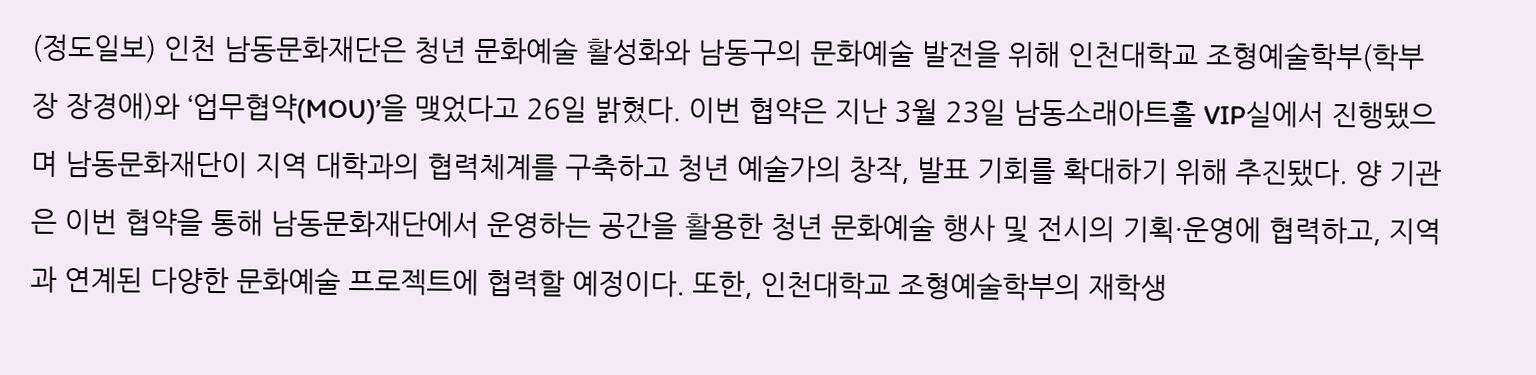(정도일보) 인천 남동문화재단은 청년 문화예술 활성화와 남동구의 문화예술 발전을 위해 인천대학교 조형예술학부(학부장 장경애)와 ‘업무협약(MOU)’을 맺었다고 26일 밝혔다. 이번 협약은 지난 3월 23일 남동소래아트홀 VIP실에서 진행됐으며 남동문화재단이 지역 대학과의 협력체계를 구축하고 청년 예술가의 창작, 발표 기회를 확대하기 위해 추진됐다. 양 기관은 이번 협약을 통해 남동문화재단에서 운영하는 공간을 활용한 청년 문화예술 행사 및 전시의 기획·운영에 협력하고, 지역과 연계된 다양한 문화예술 프로젝트에 협력할 예정이다. 또한, 인천대학교 조형예술학부의 재학생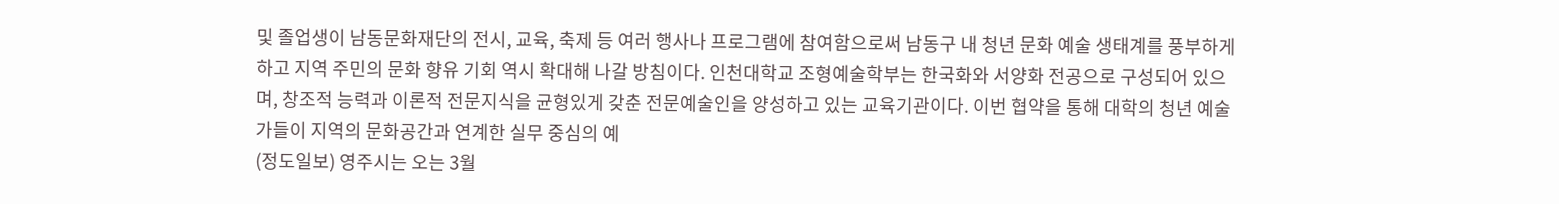및 졸업생이 남동문화재단의 전시, 교육, 축제 등 여러 행사나 프로그램에 참여함으로써 남동구 내 청년 문화 예술 생태계를 풍부하게 하고 지역 주민의 문화 향유 기회 역시 확대해 나갈 방침이다. 인천대학교 조형예술학부는 한국화와 서양화 전공으로 구성되어 있으며, 창조적 능력과 이론적 전문지식을 균형있게 갖춘 전문예술인을 양성하고 있는 교육기관이다. 이번 협약을 통해 대학의 청년 예술가들이 지역의 문화공간과 연계한 실무 중심의 예
(정도일보) 영주시는 오는 3월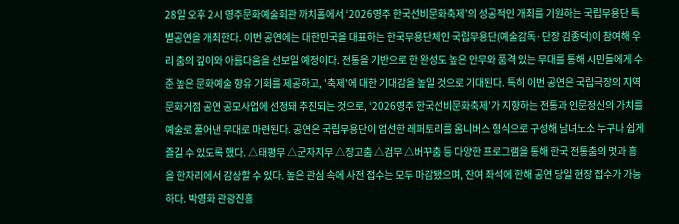28일 오후 2시 영주문화예술회관 까치홀에서 ‘2026영주 한국선비문화축제’의 성공적인 개최를 기원하는 국립무용단 특별공연을 개최한다. 이번 공연에는 대한민국을 대표하는 한국무용단체인 국립무용단(예술감독·단장 김종덕)이 참여해 우리 춤의 깊이와 아름다움을 선보일 예정이다. 전통을 기반으로 한 완성도 높은 안무와 품격 있는 무대를 통해 시민들에게 수준 높은 문화예술 향유 기회를 제공하고, '축제'에 대한 기대감을 높일 것으로 기대된다. 특히 이번 공연은 국립극장의 지역 문화거점 공연 공모사업에 선정돼 추진되는 것으로, ‘2026영주 한국선비문화축제’가 지향하는 전통과 인문정신의 가치를 예술로 풀어낸 무대로 마련된다. 공연은 국립무용단이 엄선한 레퍼토리를 옴니버스 형식으로 구성해 남녀노소 누구나 쉽게 즐길 수 있도록 했다. △태평무 △군자지무 △장고춤 △검무 △버꾸춤 등 다양한 프로그램을 통해 한국 전통춤의 멋과 흥을 한자리에서 감상할 수 있다. 높은 관심 속에 사전 접수는 모두 마감됐으며, 잔여 좌석에 한해 공연 당일 현장 접수가 가능하다. 박영화 관광진흥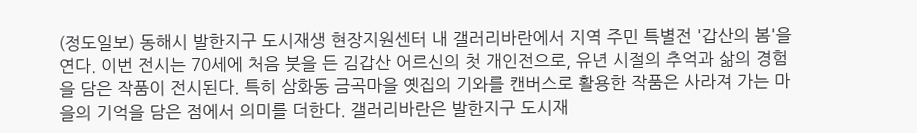(정도일보) 동해시 발한지구 도시재생 현장지원센터 내 갤러리바란에서 지역 주민 특별전 '갑산의 봄'을 연다. 이번 전시는 70세에 처음 붓을 든 김갑산 어르신의 첫 개인전으로, 유년 시절의 추억과 삶의 경험을 담은 작품이 전시된다. 특히 삼화동 금곡마을 옛집의 기와를 캔버스로 활용한 작품은 사라져 가는 마을의 기억을 담은 점에서 의미를 더한다. 갤러리바란은 발한지구 도시재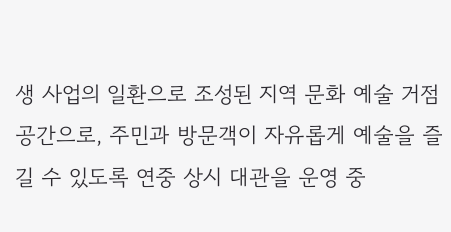생 사업의 일환으로 조성된 지역 문화 예술 거점 공간으로, 주민과 방문객이 자유롭게 예술을 즐길 수 있도록 연중 상시 대관을 운영 중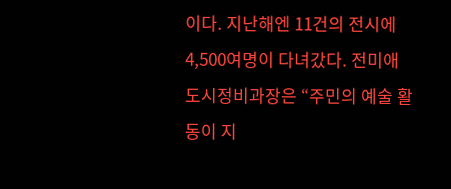이다. 지난해엔 11건의 전시에 4,500여명이 다녀갔다. 전미애 도시정비과장은 “주민의 예술 활동이 지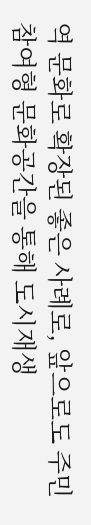역 문화로 확장된 좋은 사례로, 앞으로도 주민 참여형 문화공간을 통해 도시재생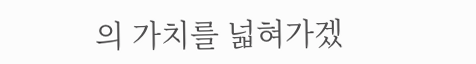의 가치를 넓혀가겠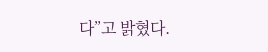다”고 밝혔다.